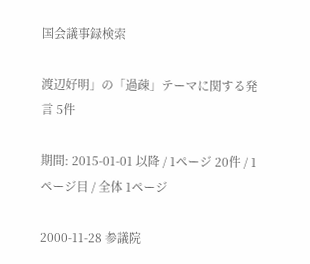国会議事録検索

渡辺好明」の「過疎」テーマに関する発言 5件

期間: 2015-01-01 以降 / 1ページ 20件 / 1 ページ目 / 全体 1ページ

2000-11-28 参議院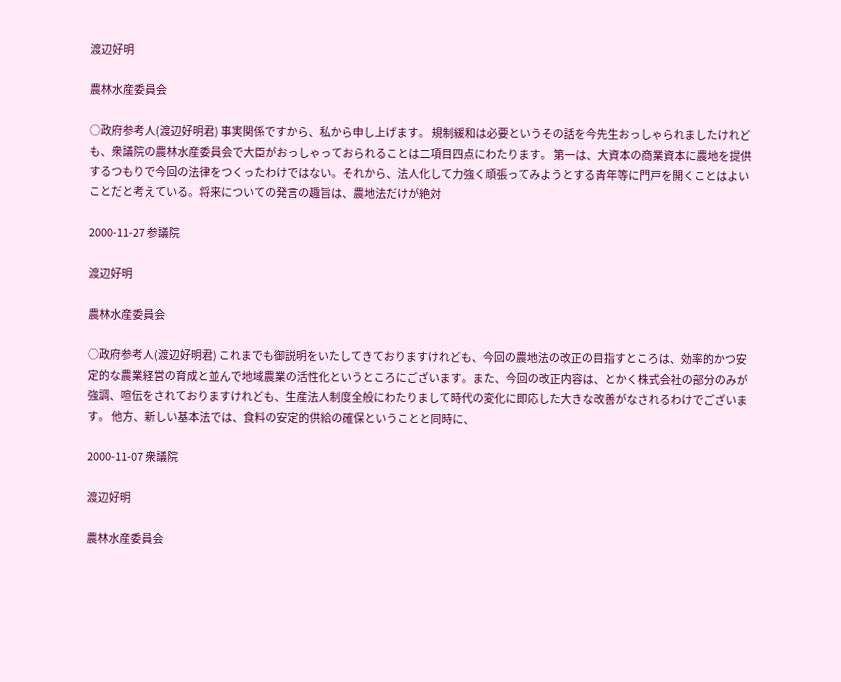渡辺好明

農林水産委員会

○政府参考人(渡辺好明君) 事実関係ですから、私から申し上げます。 規制緩和は必要というその話を今先生おっしゃられましたけれども、衆議院の農林水産委員会で大臣がおっしゃっておられることは二項目四点にわたります。 第一は、大資本の商業資本に農地を提供するつもりで今回の法律をつくったわけではない。それから、法人化して力強く頑張ってみようとする青年等に門戸を開くことはよいことだと考えている。将来についての発言の趣旨は、農地法だけが絶対

2000-11-27 参議院

渡辺好明

農林水産委員会

○政府参考人(渡辺好明君) これまでも御説明をいたしてきておりますけれども、今回の農地法の改正の目指すところは、効率的かつ安定的な農業経営の育成と並んで地域農業の活性化というところにございます。また、今回の改正内容は、とかく株式会社の部分のみが強調、喧伝をされておりますけれども、生産法人制度全般にわたりまして時代の変化に即応した大きな改善がなされるわけでございます。 他方、新しい基本法では、食料の安定的供給の確保ということと同時に、

2000-11-07 衆議院

渡辺好明

農林水産委員会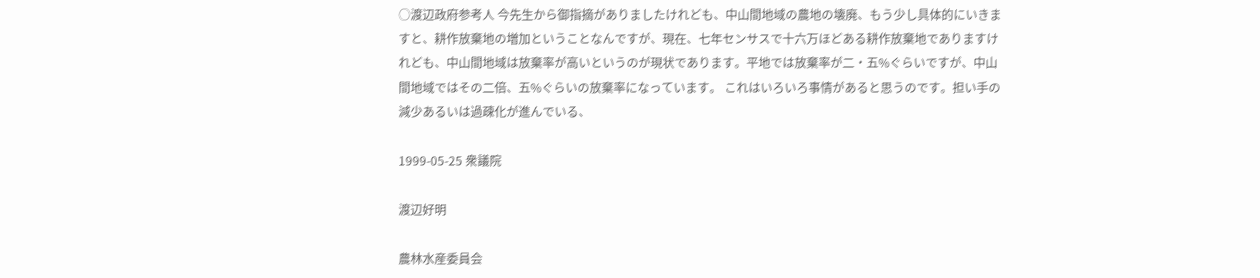○渡辺政府参考人 今先生から御指摘がありましたけれども、中山間地域の農地の壊廃、もう少し具体的にいきますと、耕作放棄地の増加ということなんですが、現在、七年センサスで十六万ほどある耕作放棄地でありますけれども、中山間地域は放棄率が高いというのが現状であります。平地では放棄率が二・五%ぐらいですが、中山間地域ではその二倍、五%ぐらいの放棄率になっています。 これはいろいろ事情があると思うのです。担い手の減少あるいは過疎化が進んでいる、

1999-05-25 衆議院

渡辺好明

農林水産委員会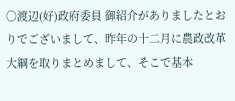○渡辺(好)政府委員 御紹介がありましたとおりでございまして、昨年の十二月に農政改革大綱を取りまとめまして、そこで基本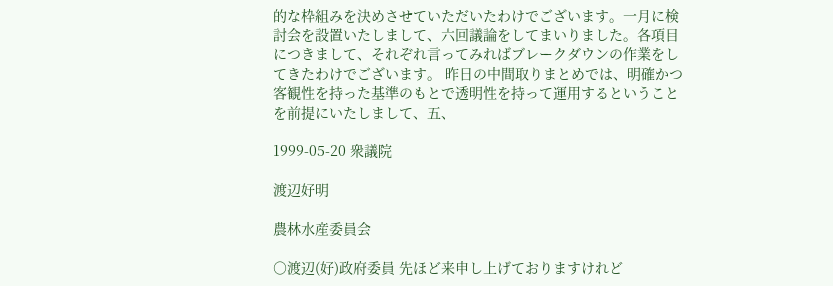的な枠組みを決めさせていただいたわけでございます。一月に検討会を設置いたしまして、六回議論をしてまいりました。各項目につきまして、それぞれ言ってみればブレークダウンの作業をしてきたわけでございます。 昨日の中間取りまとめでは、明確かつ客観性を持った基準のもとで透明性を持って運用するということを前提にいたしまして、五、

1999-05-20 衆議院

渡辺好明

農林水産委員会

○渡辺(好)政府委員 先ほど来申し上げておりますけれど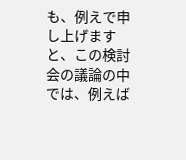も、例えで申し上げますと、この検討会の議論の中では、例えば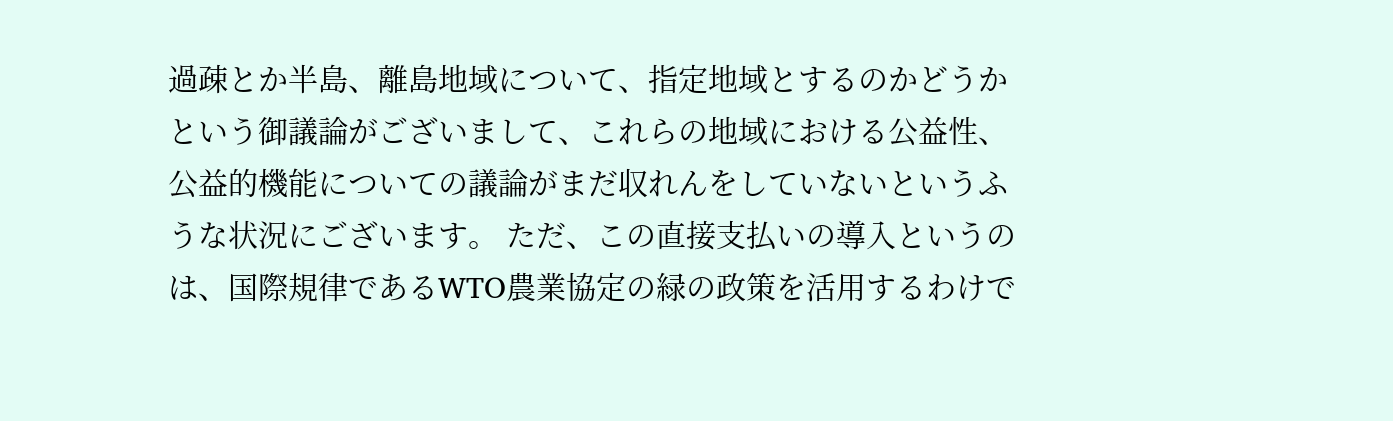過疎とか半島、離島地域について、指定地域とするのかどうかという御議論がございまして、これらの地域における公益性、公益的機能についての議論がまだ収れんをしていないというふうな状況にございます。 ただ、この直接支払いの導入というのは、国際規律であるWTO農業協定の緑の政策を活用するわけで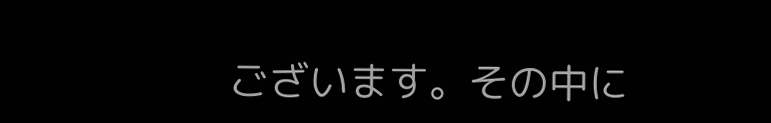ございます。その中に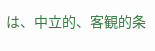は、中立的、客観的条